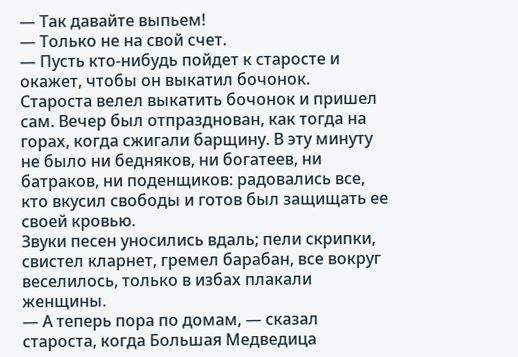— Так давайте выпьем!
— Только не на свой счет.
— Пусть кто-нибудь пойдет к старосте и окажет, чтобы он выкатил бочонок.
Староста велел выкатить бочонок и пришел сам. Вечер был отпразднован, как тогда на горах, когда сжигали барщину. В эту минуту не было ни бедняков, ни богатеев, ни батраков, ни поденщиков: радовались все, кто вкусил свободы и готов был защищать ее своей кровью.
Звуки песен уносились вдаль; пели скрипки, свистел кларнет, гремел барабан, все вокруг веселилось, только в избах плакали женщины.
— А теперь пора по домам, — сказал староста, когда Большая Медведица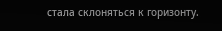стала склоняться к горизонту.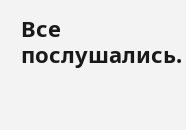Все послушались.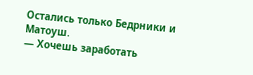Остались только Бедрники и Матоуш.
— Хочешь заработать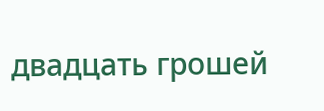двадцать грошей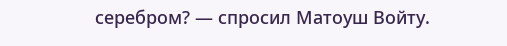серебром? — спросил Матоуш Войту.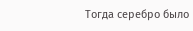Тогда серебро было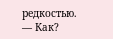редкостью.
— Как?